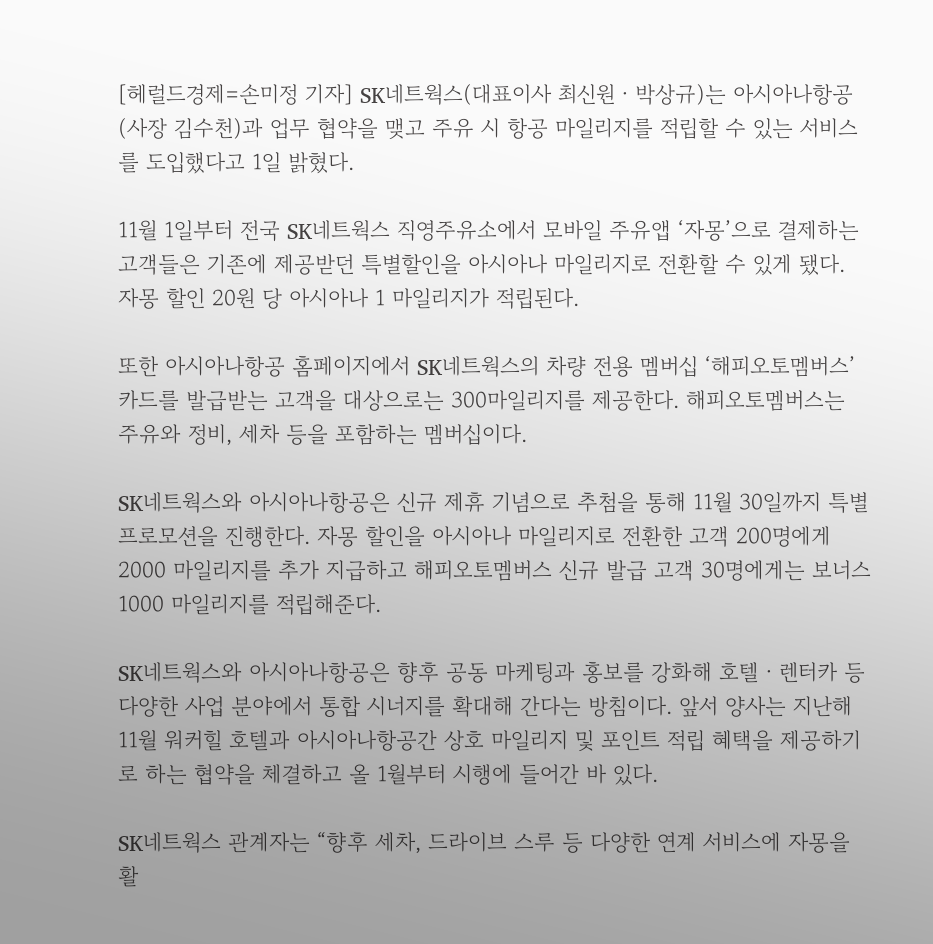[헤럴드경제=손미정 기자] SK네트웍스(대표이사 최신원ㆍ박상규)는 아시아나항공(사장 김수천)과 업무 협약을 맺고 주유 시 항공 마일리지를 적립할 수 있는 서비스를 도입했다고 1일 밝혔다.

11월 1일부터 전국 SK네트웍스 직영주유소에서 모바일 주유앱 ‘자몽’으로 결제하는 고객들은 기존에 제공받던 특별할인을 아시아나 마일리지로 전환할 수 있게 됐다. 자몽 할인 20원 당 아시아나 1 마일리지가 적립된다.

또한 아시아나항공 홈페이지에서 SK네트웍스의 차량 전용 멤버십 ‘해피오토멤버스’ 카드를 발급받는 고객을 대상으로는 300마일리지를 제공한다. 해피오토멤버스는 주유와 정비, 세차 등을 포함하는 멤버십이다.

SK네트웍스와 아시아나항공은 신규 제휴 기념으로 추첨을 통해 11월 30일까지 특별 프로모션을 진행한다. 자몽 할인을 아시아나 마일리지로 전환한 고객 200명에게 2000 마일리지를 추가 지급하고 해피오토멤버스 신규 발급 고객 30명에게는 보너스 1000 마일리지를 적립해준다.

SK네트웍스와 아시아나항공은 향후 공동 마케팅과 홍보를 강화해 호텔ㆍ렌터카 등 다양한 사업 분야에서 통합 시너지를 확대해 간다는 방침이다. 앞서 양사는 지난해 11월 워커힐 호텔과 아시아나항공간 상호 마일리지 및 포인트 적립 혜택을 제공하기로 하는 협약을 체결하고 올 1월부터 시행에 들어간 바 있다.

SK네트웍스 관계자는 “향후 세차, 드라이브 스루 등 다양한 연계 서비스에 자몽을 활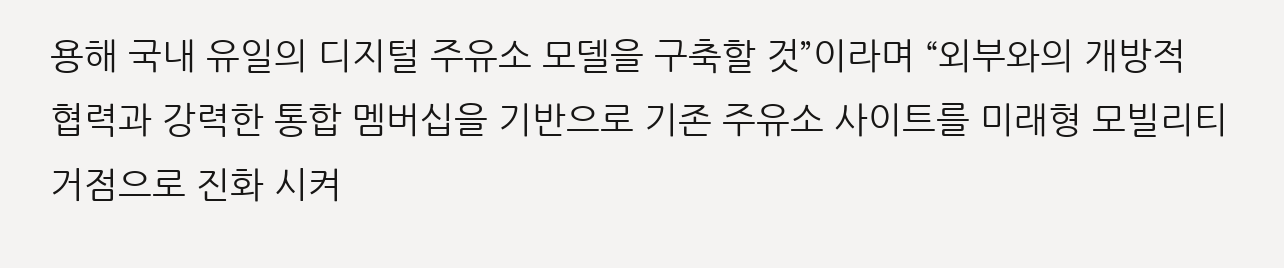용해 국내 유일의 디지털 주유소 모델을 구축할 것”이라며 “외부와의 개방적 협력과 강력한 통합 멤버십을 기반으로 기존 주유소 사이트를 미래형 모빌리티 거점으로 진화 시켜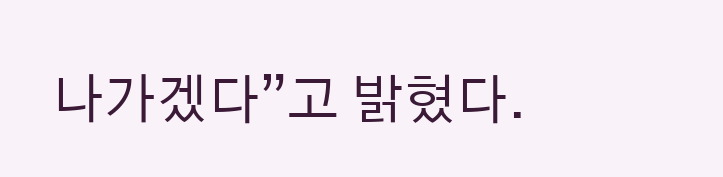나가겠다”고 밝혔다.